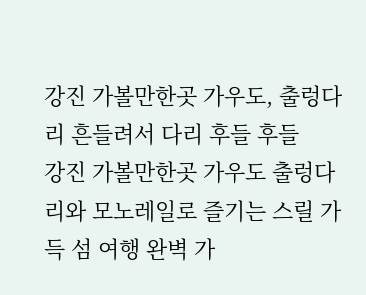강진 가볼만한곳 가우도, 출렁다리 흔들려서 다리 후들 후들
강진 가볼만한곳 가우도 출렁다리와 모노레일로 즐기는 스릴 가득 섬 여행 완벽 가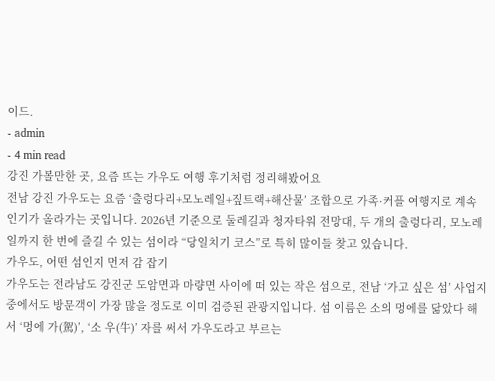이드.
- admin
- 4 min read
강진 가볼만한 곳, 요즘 뜨는 가우도 여행 후기처럼 정리해봤어요
전남 강진 가우도는 요즘 ‘출렁다리+모노레일+짚트랙+해산물’ 조합으로 가족·커플 여행지로 계속 인기가 올라가는 곳입니다. 2026년 기준으로 둘레길과 청자타워 전망대, 두 개의 출렁다리, 모노레일까지 한 번에 즐길 수 있는 섬이라 “당일치기 코스”로 특히 많이들 찾고 있습니다.
가우도, 어떤 섬인지 먼저 감 잡기
가우도는 전라남도 강진군 도암면과 마량면 사이에 떠 있는 작은 섬으로, 전남 ‘가고 싶은 섬’ 사업지 중에서도 방문객이 가장 많을 정도로 이미 검증된 관광지입니다. 섬 이름은 소의 멍에를 닮았다 해서 ‘멍에 가(駕)’, ‘소 우(牛)’ 자를 써서 가우도라고 부르는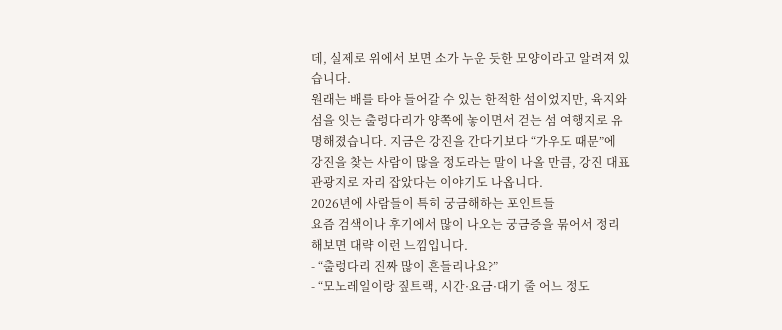데, 실제로 위에서 보면 소가 누운 듯한 모양이라고 알려져 있습니다.
원래는 배를 타야 들어갈 수 있는 한적한 섬이었지만, 육지와 섬을 잇는 출렁다리가 양쪽에 놓이면서 걷는 섬 여행지로 유명해졌습니다. 지금은 강진을 간다기보다 “가우도 때문”에 강진을 찾는 사람이 많을 정도라는 말이 나올 만큼, 강진 대표 관광지로 자리 잡았다는 이야기도 나옵니다.
2026년에 사람들이 특히 궁금해하는 포인트들
요즘 검색이나 후기에서 많이 나오는 궁금증을 묶어서 정리해보면 대략 이런 느낌입니다.
- “출렁다리 진짜 많이 흔들리나요?”
- “모노레일이랑 짚트랙, 시간·요금·대기 줄 어느 정도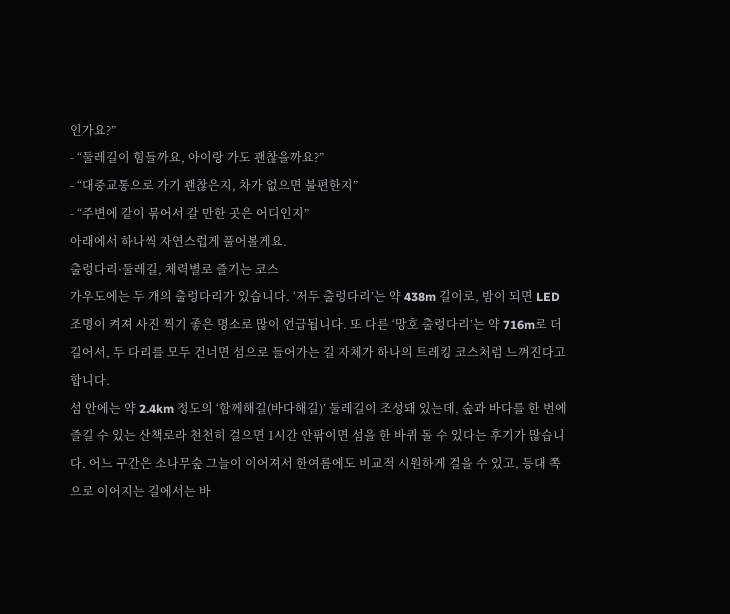인가요?”
- “둘레길이 힘들까요, 아이랑 가도 괜찮을까요?”
- “대중교통으로 가기 괜찮은지, 차가 없으면 불편한지”
- “주변에 같이 묶어서 갈 만한 곳은 어디인지”
아래에서 하나씩 자연스럽게 풀어볼게요.
출렁다리·둘레길, 체력별로 즐기는 코스
가우도에는 두 개의 출렁다리가 있습니다. ‘저두 출렁다리’는 약 438m 길이로, 밤이 되면 LED 조명이 켜져 사진 찍기 좋은 명소로 많이 언급됩니다. 또 다른 ‘망호 출렁다리’는 약 716m로 더 길어서, 두 다리를 모두 건너면 섬으로 들어가는 길 자체가 하나의 트레킹 코스처럼 느껴진다고 합니다.
섬 안에는 약 2.4km 정도의 ‘함께해길(바다해길)’ 둘레길이 조성돼 있는데, 숲과 바다를 한 번에 즐길 수 있는 산책로라 천천히 걸으면 1시간 안팎이면 섬을 한 바퀴 돌 수 있다는 후기가 많습니다. 어느 구간은 소나무숲 그늘이 이어져서 한여름에도 비교적 시원하게 걸을 수 있고, 등대 쪽으로 이어지는 길에서는 바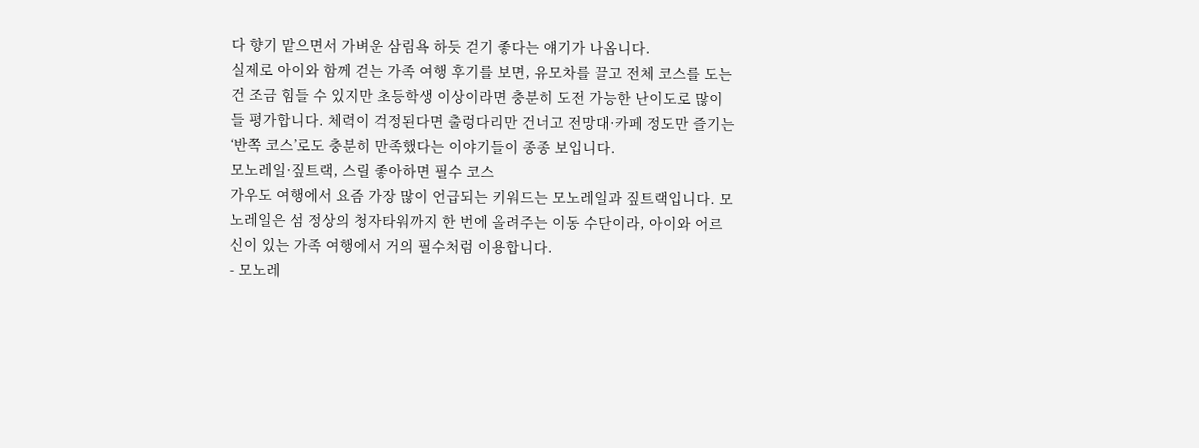다 향기 맡으면서 가벼운 삼림욕 하듯 걷기 좋다는 얘기가 나옵니다.
실제로 아이와 함께 걷는 가족 여행 후기를 보면, 유모차를 끌고 전체 코스를 도는 건 조금 힘들 수 있지만 초등학생 이상이라면 충분히 도전 가능한 난이도로 많이들 평가합니다. 체력이 걱정된다면 출렁다리만 건너고 전망대·카페 정도만 즐기는 ‘반쪽 코스’로도 충분히 만족했다는 이야기들이 종종 보입니다.
모노레일·짚트랙, 스릴 좋아하면 필수 코스
가우도 여행에서 요즘 가장 많이 언급되는 키워드는 모노레일과 짚트랙입니다. 모노레일은 섬 정상의 청자타워까지 한 번에 올려주는 이동 수단이라, 아이와 어르신이 있는 가족 여행에서 거의 필수처럼 이용합니다.
- 모노레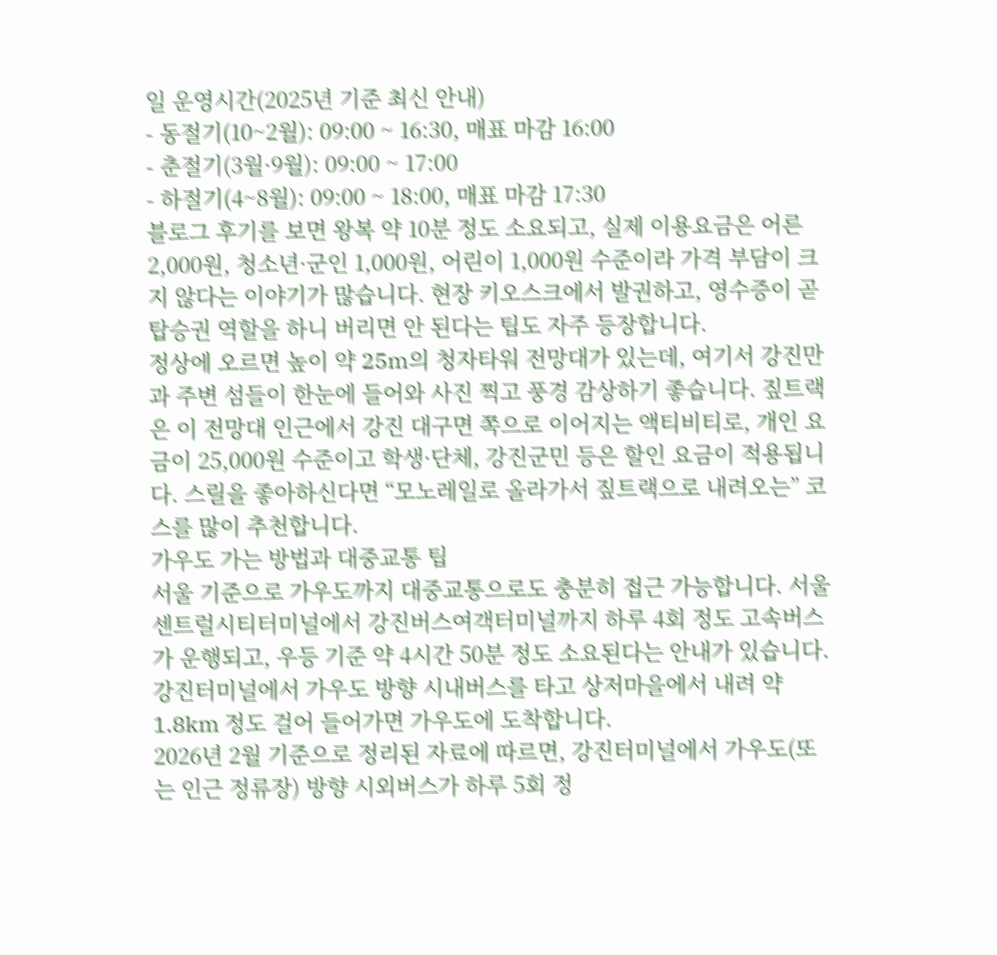일 운영시간(2025년 기준 최신 안내)
- 동절기(10~2월): 09:00 ~ 16:30, 매표 마감 16:00
- 춘절기(3월·9월): 09:00 ~ 17:00
- 하절기(4~8월): 09:00 ~ 18:00, 매표 마감 17:30
블로그 후기를 보면 왕복 약 10분 정도 소요되고, 실제 이용요금은 어른 2,000원, 청소년·군인 1,000원, 어린이 1,000원 수준이라 가격 부담이 크지 않다는 이야기가 많습니다. 현장 키오스크에서 발권하고, 영수증이 곧 탑승권 역할을 하니 버리면 안 된다는 팁도 자주 등장합니다.
정상에 오르면 높이 약 25m의 청자타워 전망대가 있는데, 여기서 강진만과 주변 섬들이 한눈에 들어와 사진 찍고 풍경 감상하기 좋습니다. 짚트랙은 이 전망대 인근에서 강진 대구면 쪽으로 이어지는 액티비티로, 개인 요금이 25,000원 수준이고 학생·단체, 강진군민 등은 할인 요금이 적용됩니다. 스릴을 좋아하신다면 “모노레일로 올라가서 짚트랙으로 내려오는” 코스를 많이 추천합니다.
가우도 가는 방법과 대중교통 팁
서울 기준으로 가우도까지 대중교통으로도 충분히 접근 가능합니다. 서울 센트럴시티터미널에서 강진버스여객터미널까지 하루 4회 정도 고속버스가 운행되고, 우등 기준 약 4시간 50분 정도 소요된다는 안내가 있습니다. 강진터미널에서 가우도 방향 시내버스를 타고 상저마을에서 내려 약 1.8km 정도 걸어 들어가면 가우도에 도착합니다.
2026년 2월 기준으로 정리된 자료에 따르면, 강진터미널에서 가우도(또는 인근 정류장) 방향 시외버스가 하루 5회 정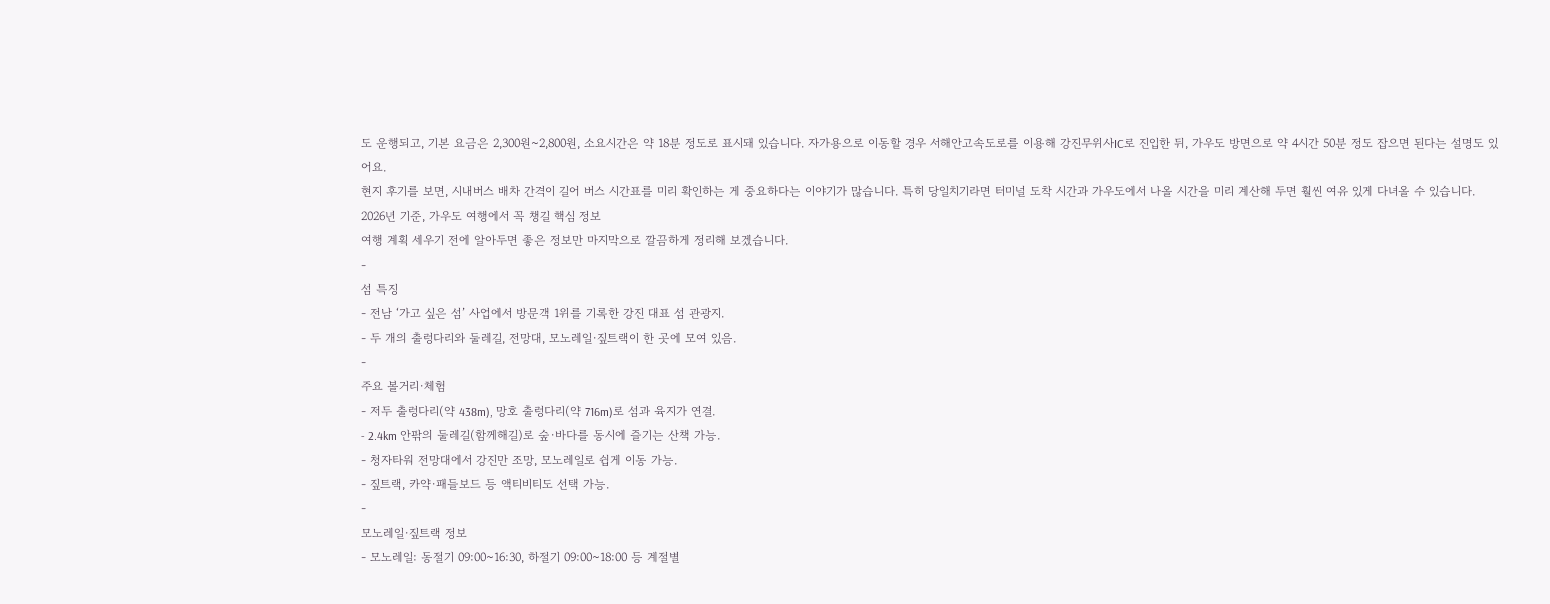도 운행되고, 기본 요금은 2,300원~2,800원, 소요시간은 약 18분 정도로 표시돼 있습니다. 자가용으로 이동할 경우 서해안고속도로를 이용해 강진무위사IC로 진입한 뒤, 가우도 방면으로 약 4시간 50분 정도 잡으면 된다는 설명도 있어요.
현지 후기를 보면, 시내버스 배차 간격이 길어 버스 시간표를 미리 확인하는 게 중요하다는 이야기가 많습니다. 특히 당일치기라면 터미널 도착 시간과 가우도에서 나올 시간을 미리 계산해 두면 훨씬 여유 있게 다녀올 수 있습니다.
2026년 기준, 가우도 여행에서 꼭 챙길 핵심 정보
여행 계획 세우기 전에 알아두면 좋은 정보만 마지막으로 깔끔하게 정리해 보겠습니다.
-
섬 특징
- 전남 ‘가고 싶은 섬’ 사업에서 방문객 1위를 기록한 강진 대표 섬 관광지.
- 두 개의 출렁다리와 둘레길, 전망대, 모노레일·짚트랙이 한 곳에 모여 있음.
-
주요 볼거리·체험
- 저두 출렁다리(약 438m), 망호 출렁다리(약 716m)로 섬과 육지가 연결.
- 2.4km 안팎의 둘레길(함께해길)로 숲·바다를 동시에 즐기는 산책 가능.
- 청자타워 전망대에서 강진만 조망, 모노레일로 쉽게 이동 가능.
- 짚트랙, 카약·패들보드 등 액티비티도 선택 가능.
-
모노레일·짚트랙 정보
- 모노레일: 동절기 09:00~16:30, 하절기 09:00~18:00 등 계절별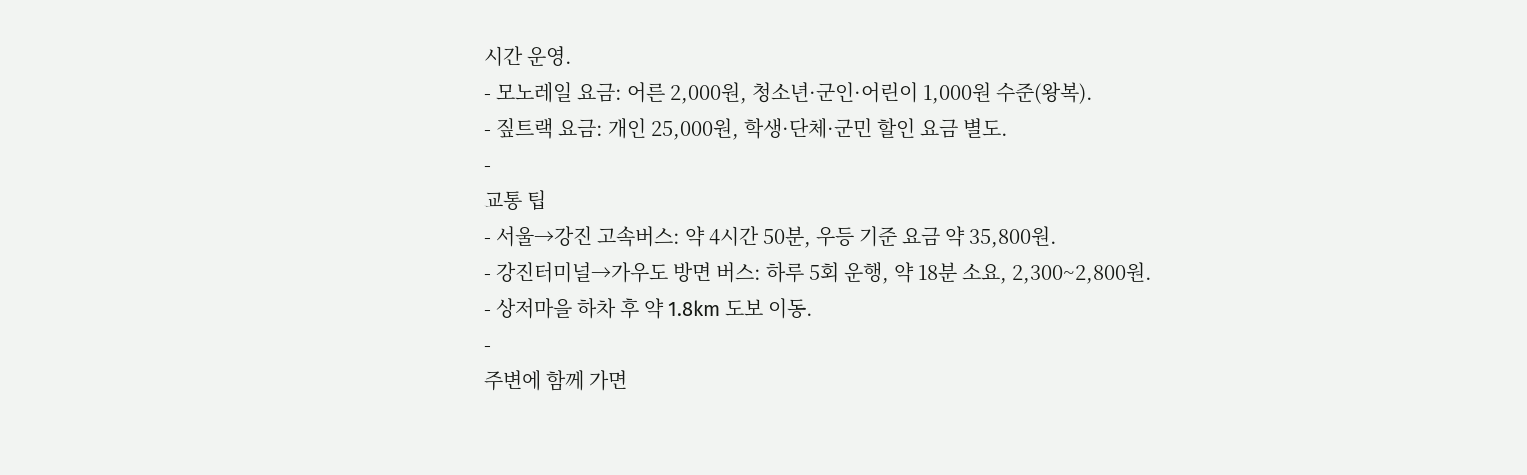시간 운영.
- 모노레일 요금: 어른 2,000원, 청소년·군인·어린이 1,000원 수준(왕복).
- 짚트랙 요금: 개인 25,000원, 학생·단체·군민 할인 요금 별도.
-
교통 팁
- 서울→강진 고속버스: 약 4시간 50분, 우등 기준 요금 약 35,800원.
- 강진터미널→가우도 방면 버스: 하루 5회 운행, 약 18분 소요, 2,300~2,800원.
- 상저마을 하차 후 약 1.8km 도보 이동.
-
주변에 함께 가면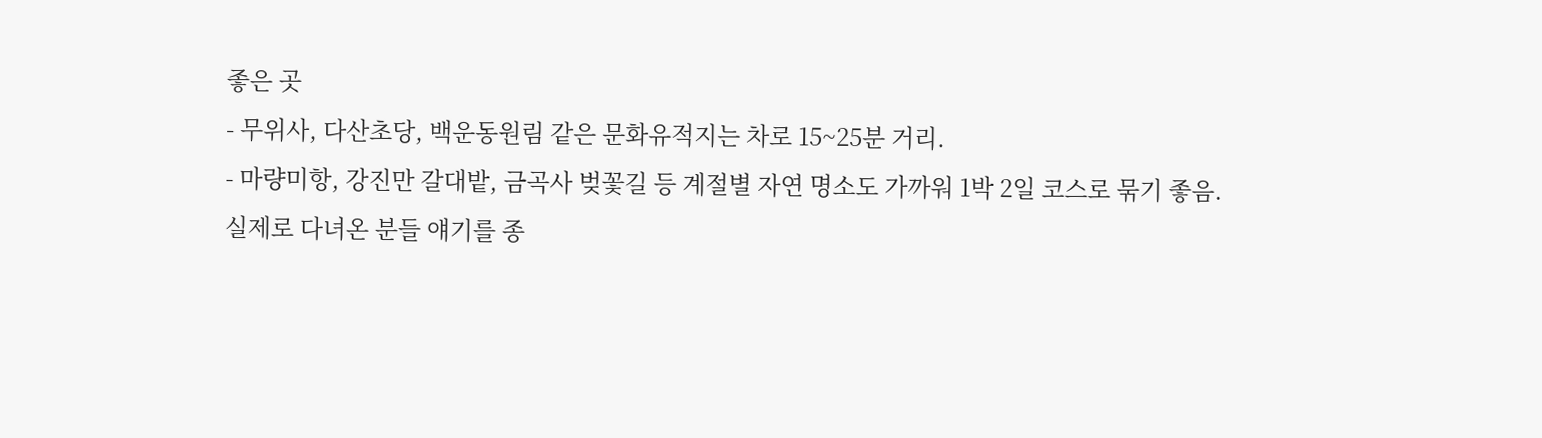좋은 곳
- 무위사, 다산초당, 백운동원림 같은 문화유적지는 차로 15~25분 거리.
- 마량미항, 강진만 갈대밭, 금곡사 벚꽃길 등 계절별 자연 명소도 가까워 1박 2일 코스로 묶기 좋음.
실제로 다녀온 분들 얘기를 종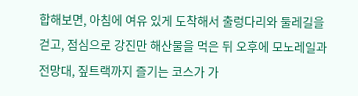합해보면, 아침에 여유 있게 도착해서 출렁다리와 둘레길을 걷고, 점심으로 강진만 해산물을 먹은 뒤 오후에 모노레일과 전망대, 짚트랙까지 즐기는 코스가 가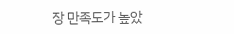장 만족도가 높았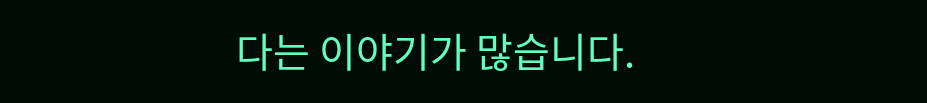다는 이야기가 많습니다.